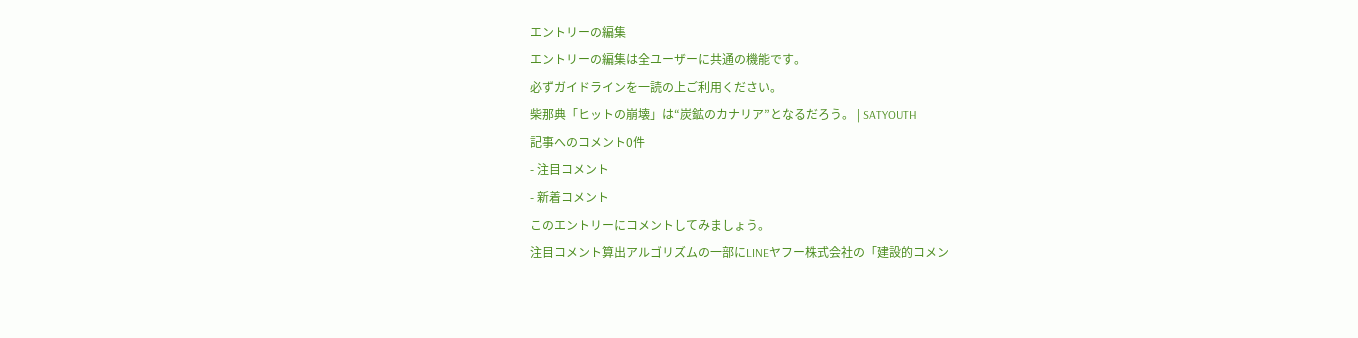エントリーの編集
エントリーの編集は全ユーザーに共通の機能です。
必ずガイドラインを一読の上ご利用ください。
柴那典「ヒットの崩壊」は“炭鉱のカナリア”となるだろう。 | SATYOUTH
記事へのコメント0件
- 注目コメント
- 新着コメント
このエントリーにコメントしてみましょう。
注目コメント算出アルゴリズムの一部にLINEヤフー株式会社の「建設的コメン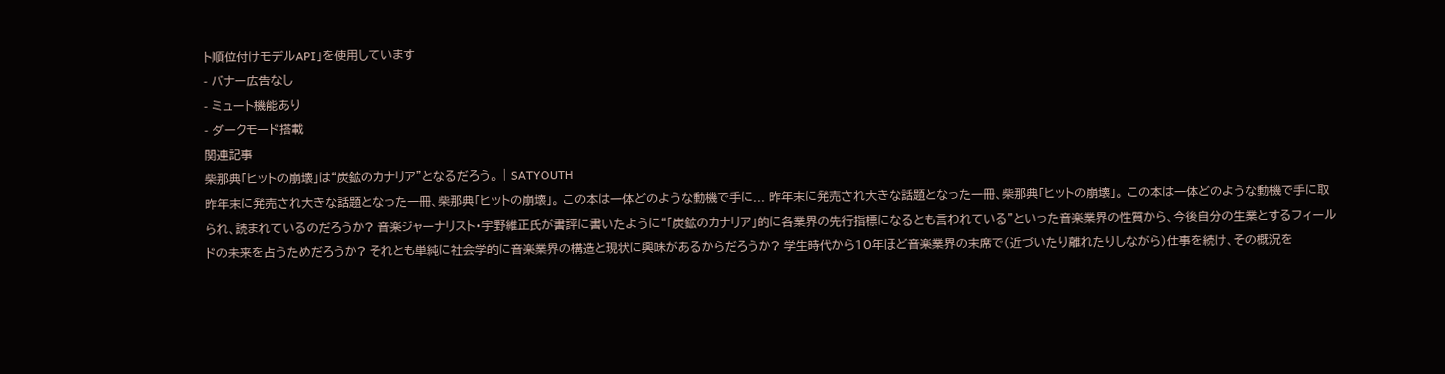ト順位付けモデルAPI」を使用しています
- バナー広告なし
- ミュート機能あり
- ダークモード搭載
関連記事
柴那典「ヒットの崩壊」は“炭鉱のカナリア”となるだろう。 | SATYOUTH
昨年末に発売され大きな話題となった一冊、柴那典「ヒットの崩壊」。 この本は一体どのような動機で手に... 昨年末に発売され大きな話題となった一冊、柴那典「ヒットの崩壊」。 この本は一体どのような動機で手に取られ、読まれているのだろうか? 音楽ジャーナリスト・宇野維正氏が書評に書いたように“「炭鉱のカナリア」的に各業界の先行指標になるとも言われている”といった音楽業界の性質から、今後自分の生業とするフィールドの未来を占うためだろうか? それとも単純に社会学的に音楽業界の構造と現状に興味があるからだろうか? 学生時代から10年ほど音楽業界の末席で(近づいたり離れたりしながら)仕事を続け、その概況を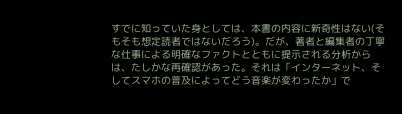すでに知っていた身としては、本書の内容に新奇性はない(そもそも想定読者ではないだろう)。だが、著者と編集者の丁寧な仕事による明確なファクトとともに提示される分析からは、たしかな再確認があった。それは「インターネット、そしてスマホの普及によってどう音楽が変わったか」で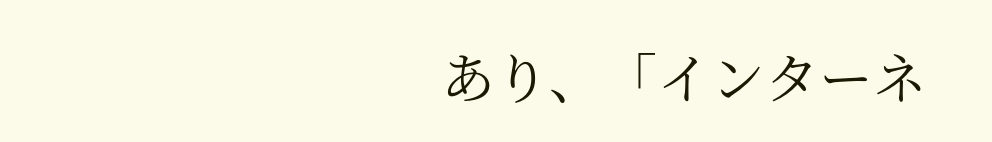あり、「インターネ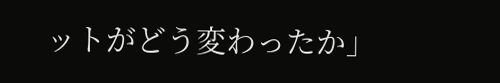ットがどう変わったか」